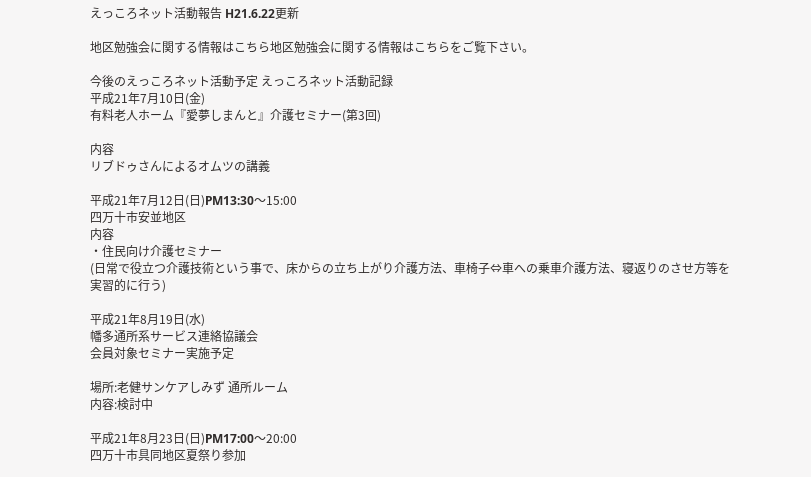えっころネット活動報告 H21.6.22更新

地区勉強会に関する情報はこちら地区勉強会に関する情報はこちらをご覧下さい。

今後のえっころネット活動予定 えっころネット活動記録
平成21年7月10日(金)
有料老人ホーム『愛夢しまんと』介護セミナー(第3回)

内容
リブドゥさんによるオムツの講義

平成21年7月12日(日)PM13:30〜15:00
四万十市安並地区
内容
・住民向け介護セミナー
(日常で役立つ介護技術という事で、床からの立ち上がり介護方法、車椅子⇔車への乗車介護方法、寝返りのさせ方等を実習的に行う)

平成21年8月19日(水)
幡多通所系サービス連絡協議会
会員対象セミナー実施予定

場所:老健サンケアしみず 通所ルーム
内容:検討中

平成21年8月23日(日)PM17:00〜20:00
四万十市具同地区夏祭り参加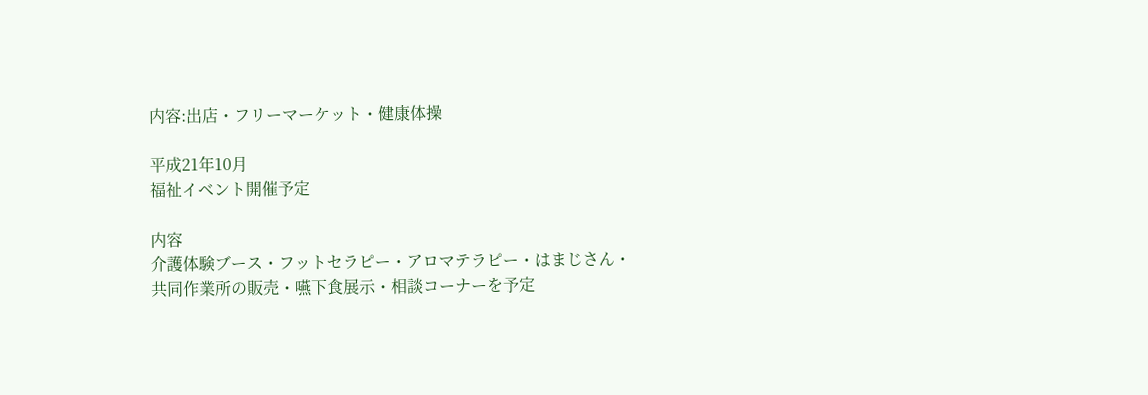内容:出店・フリーマーケット・健康体操

平成21年10月
福祉イベント開催予定

内容
介護体験ブース・フットセラピー・アロマテラピー・はまじさん・
共同作業所の販売・嚥下食展示・相談コーナーを予定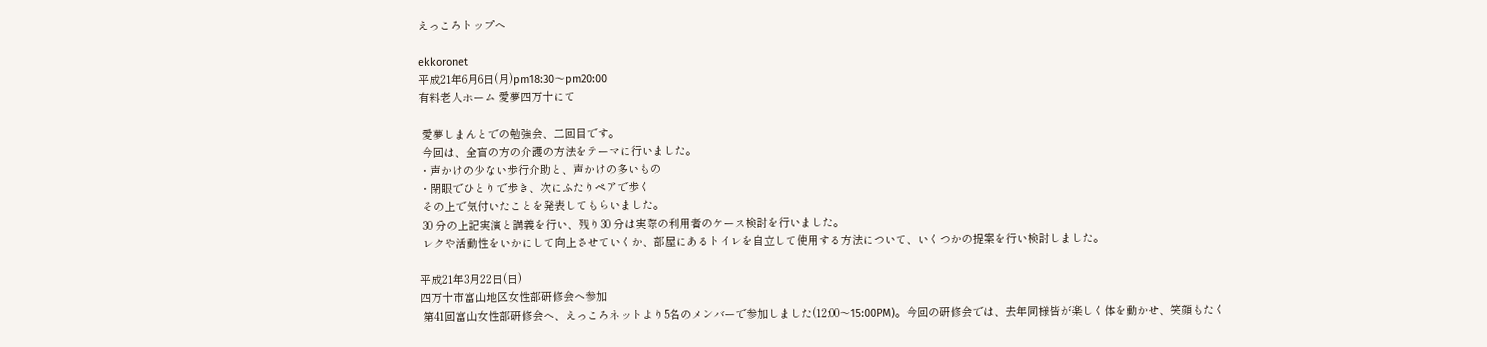えっころトップへ

ekkoronet
平成21年6月6日(月)pm18:30〜pm20:00
有料老人ホーム 愛夢四万十にて

 愛夢しまんとでの勉強会、二回目です。
 今回は、全盲の方の介護の方法をテーマに行いました。
・声かけの少ない歩行介助と、声かけの多いもの
・閉眼でひとりで歩き、次にふたりペアで歩く
 その上で気付いたことを発表してもらいました。
 30 分の上記実演と講義を行い、残り30 分は実際の利用者のケース検討を行いました。
 レクや活動性をいかにして向上させていくか、部屋にあるトイレを自立して使用する方法について、いくつかの提案を行い検討しました。

平成21年3月22日(日)
四万十市富山地区女性部研修会へ参加
 第41回富山女性部研修会へ、えっころネットより5名のメンバーで参加しました(12:00〜15:00PM)。今回の研修会では、去年同様皆が楽しく体を動かせ、笑顔もたく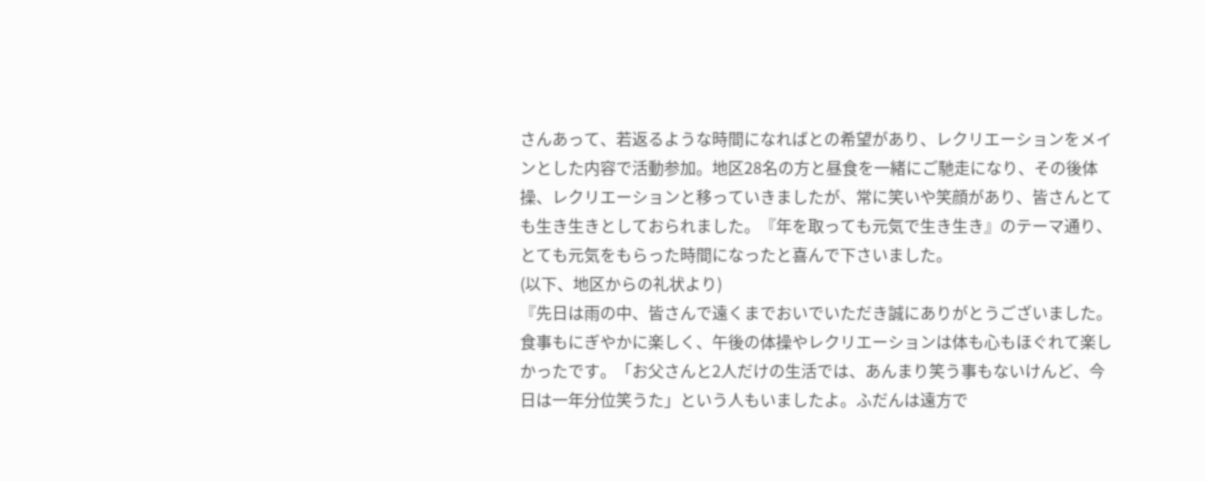さんあって、若返るような時間になればとの希望があり、レクリエーションをメインとした内容で活動参加。地区28名の方と昼食を一緒にご馳走になり、その後体操、レクリエーションと移っていきましたが、常に笑いや笑顔があり、皆さんとても生き生きとしておられました。『年を取っても元気で生き生き』のテーマ通り、とても元気をもらった時間になったと喜んで下さいました。
(以下、地区からの礼状より)
『先日は雨の中、皆さんで遠くまでおいでいただき誠にありがとうございました。食事もにぎやかに楽しく、午後の体操やレクリエーションは体も心もほぐれて楽しかったです。「お父さんと2人だけの生活では、あんまり笑う事もないけんど、今日は一年分位笑うた」という人もいましたよ。ふだんは遠方で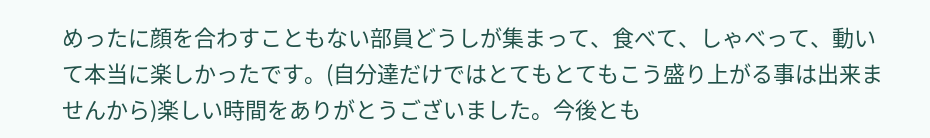めったに顔を合わすこともない部員どうしが集まって、食べて、しゃべって、動いて本当に楽しかったです。(自分達だけではとてもとてもこう盛り上がる事は出来ませんから)楽しい時間をありがとうございました。今後とも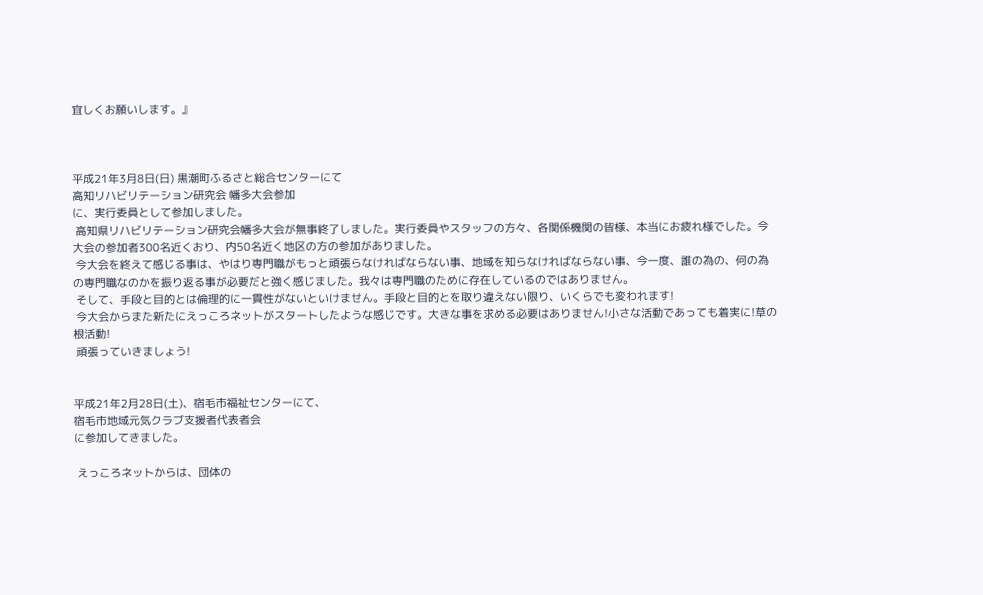宜しくお願いします。』



平成21年3月8日(日) 黒潮町ふるさと総合センターにて
高知リハビリテーション研究会 幡多大会参加
に、実行委員として参加しました。
 高知県リハビリテーション研究会幡多大会が無事終了しました。実行委員やスタッフの方々、各関係機関の皆様、本当にお疲れ様でした。今大会の参加者300名近くおり、内50名近く地区の方の参加がありました。
 今大会を終えて感じる事は、やはり専門職がもっと頑張らなければならない事、地域を知らなければならない事、今一度、誰の為の、何の為の専門職なのかを振り返る事が必要だと強く感じました。我々は専門職のために存在しているのではありません。
 そして、手段と目的とは倫理的に一貫性がないといけません。手段と目的とを取り違えない限り、いくらでも変われます!
 今大会からまた新たにえっころネットがスタートしたような感じです。大きな事を求める必要はありません!小さな活動であっても着実に!草の根活動!
 頑張っていきましょう!


平成21年2月28日(土)、宿毛市福祉センターにて、
宿毛市地域元気クラブ支援者代表者会
に参加してきました。

 えっころネットからは、団体の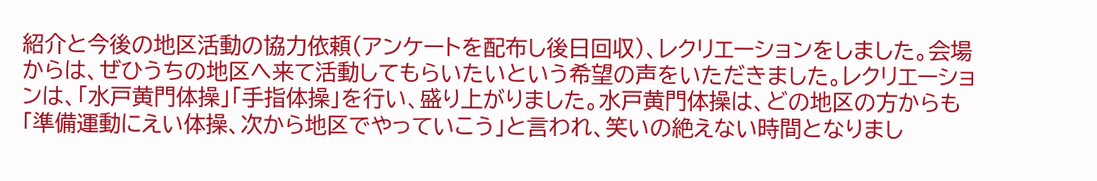紹介と今後の地区活動の協力依頼(アンケートを配布し後日回収)、レクリエーションをしました。会場からは、ぜひうちの地区へ来て活動してもらいたいという希望の声をいただきました。レクリエーションは、「水戸黄門体操」「手指体操」を行い、盛り上がりました。水戸黄門体操は、どの地区の方からも「準備運動にえい体操、次から地区でやっていこう」と言われ、笑いの絶えない時間となりまし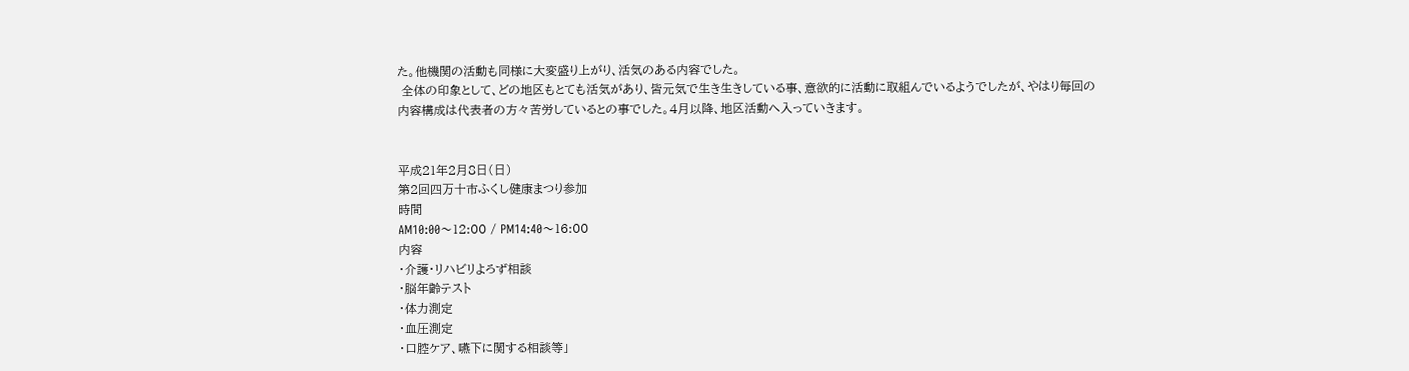た。他機関の活動も同様に大変盛り上がり、活気のある内容でした。
 全体の印象として、どの地区もとても活気があり、皆元気で生き生きしている事、意欲的に活動に取組んでいるようでしたが、やはり毎回の内容構成は代表者の方々苦労しているとの事でした。4月以降、地区活動へ入っていきます。


平成21年2月8日(日)
第2回四万十市ふくし健康まつり参加
時間
AM10:00〜12:00 / PM14:40〜16:00
内容
・介護・リハビリよろず相談
・脳年齢テスト
・体力測定
・血圧測定
・口腔ケア、嚥下に関する相談等」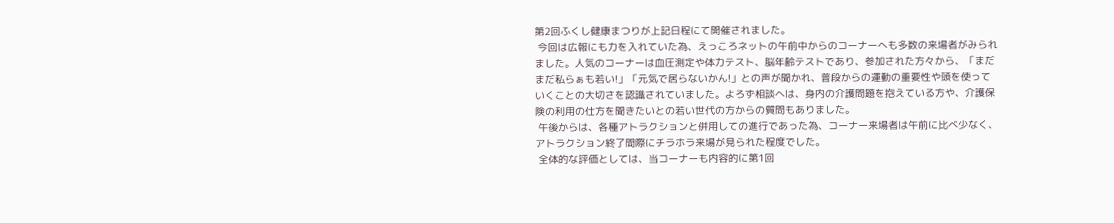第2回ふくし健康まつりが上記日程にて開催されました。
 今回は広報にも力を入れていた為、えっころネットの午前中からのコーナーへも多数の来場者がみられました。人気のコーナーは血圧測定や体力テスト、脳年齢テストであり、参加された方々から、「まだまだ私らぁも若い!」「元気で居らないかん!」との声が聞かれ、普段からの運動の重要性や頭を使っていくことの大切さを認識されていました。よろず相談へは、身内の介護問題を抱えている方や、介護保険の利用の仕方を聞きたいとの若い世代の方からの質問もありました。
 午後からは、各種アトラクションと併用しての進行であった為、コーナー来場者は午前に比べ少なく、アトラクション終了間際にチラホラ来場が見られた程度でした。
 全体的な評価としては、当コーナーも内容的に第1回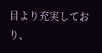目より充実しており、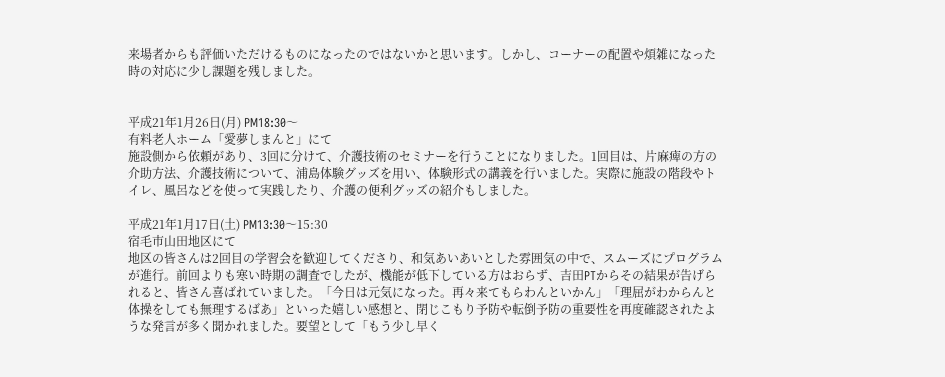来場者からも評価いただけるものになったのではないかと思います。しかし、コーナーの配置や煩雑になった時の対応に少し課題を残しました。


平成21年1月26日(月) PM18:30〜
有料老人ホーム「愛夢しまんと」にて
施設側から依頼があり、3回に分けて、介護技術のセミナーを行うことになりました。1回目は、片麻痺の方の介助方法、介護技術について、浦島体験グッズを用い、体験形式の講義を行いました。実際に施設の階段やトイレ、風呂などを使って実践したり、介護の便利グッズの紹介もしました。

平成21年1月17日(土) PM13:30〜15:30
宿毛市山田地区にて
地区の皆さんは2回目の学習会を歓迎してくださり、和気あいあいとした雰囲気の中で、スムーズにプログラムが進行。前回よりも寒い時期の調査でしたが、機能が低下している方はおらず、吉田PTからその結果が告げられると、皆さん喜ばれていました。「今日は元気になった。再々来てもらわんといかん」「理屈がわからんと体操をしても無理するばあ」といった嬉しい感想と、閉じこもり予防や転倒予防の重要性を再度確認されたような発言が多く聞かれました。要望として「もう少し早く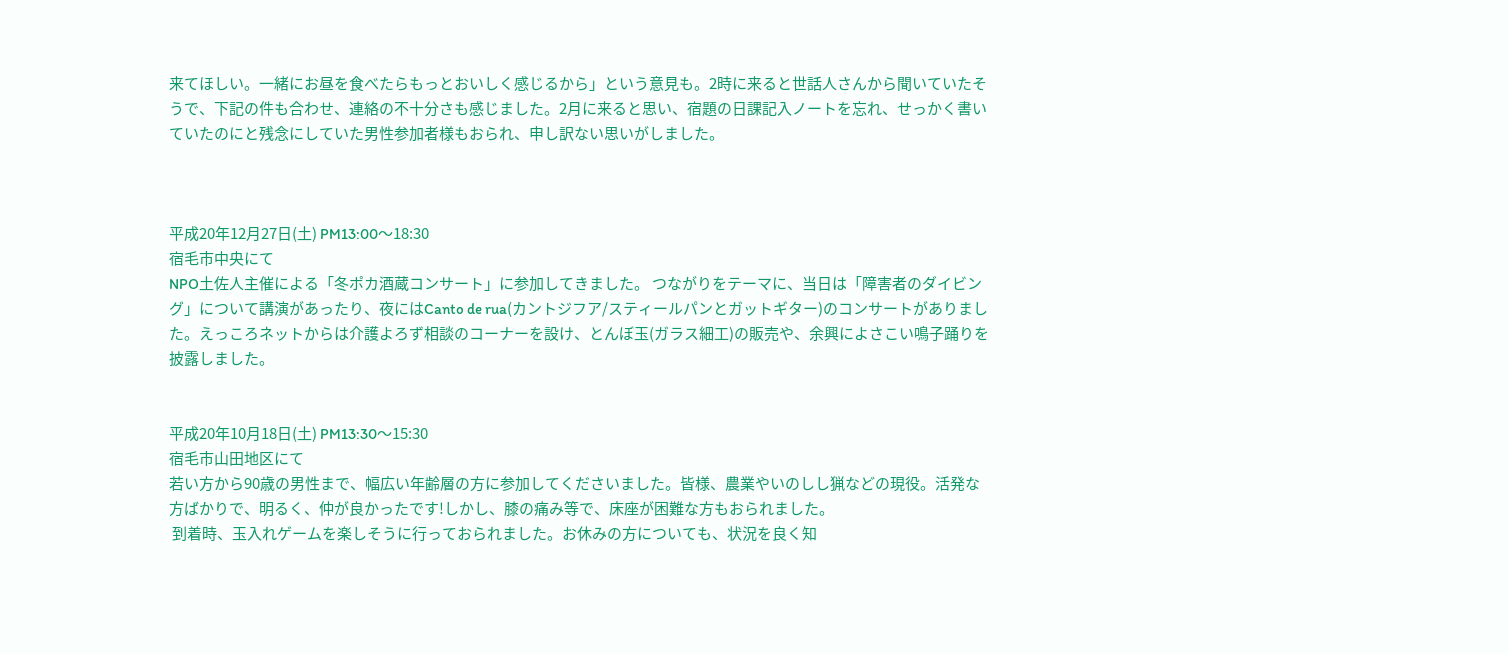来てほしい。一緒にお昼を食べたらもっとおいしく感じるから」という意見も。2時に来ると世話人さんから聞いていたそうで、下記の件も合わせ、連絡の不十分さも感じました。2月に来ると思い、宿題の日課記入ノートを忘れ、せっかく書いていたのにと残念にしていた男性参加者様もおられ、申し訳ない思いがしました。



平成20年12月27日(土) PM13:00〜18:30
宿毛市中央にて
NPO土佐人主催による「冬ポカ酒蔵コンサート」に参加してきました。 つながりをテーマに、当日は「障害者のダイビング」について講演があったり、夜にはCanto de rua(カントジフア/スティールパンとガットギター)のコンサートがありました。えっころネットからは介護よろず相談のコーナーを設け、とんぼ玉(ガラス細工)の販売や、余興によさこい鳴子踊りを披露しました。


平成20年10月18日(土) PM13:30〜15:30
宿毛市山田地区にて
若い方から90歳の男性まで、幅広い年齢層の方に参加してくださいました。皆様、農業やいのしし猟などの現役。活発な方ばかりで、明るく、仲が良かったです!しかし、膝の痛み等で、床座が困難な方もおられました。
 到着時、玉入れゲームを楽しそうに行っておられました。お休みの方についても、状況を良く知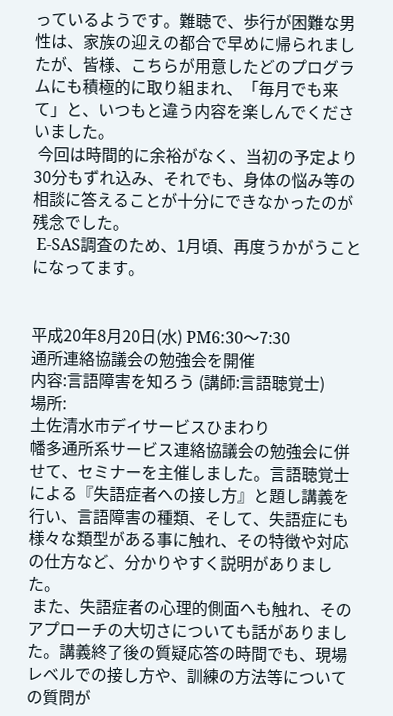っているようです。難聴で、歩行が困難な男性は、家族の迎えの都合で早めに帰られましたが、皆様、こちらが用意したどのプログラムにも積極的に取り組まれ、「毎月でも来て」と、いつもと違う内容を楽しんでくださいました。
 今回は時間的に余裕がなく、当初の予定より30分もずれ込み、それでも、身体の悩み等の相談に答えることが十分にできなかったのが残念でした。
 E-SAS調査のため、1月頃、再度うかがうことになってます。


平成20年8月20日(水) PM6:30〜7:30
通所連絡協議会の勉強会を開催
内容:言語障害を知ろう (講師:言語聴覚士)
場所:
土佐清水市デイサービスひまわり
幡多通所系サービス連絡協議会の勉強会に併せて、セミナーを主催しました。言語聴覚士による『失語症者への接し方』と題し講義を行い、言語障害の種類、そして、失語症にも様々な類型がある事に触れ、その特徴や対応の仕方など、分かりやすく説明がありました。
 また、失語症者の心理的側面へも触れ、そのアプローチの大切さについても話がありました。講義終了後の質疑応答の時間でも、現場レベルでの接し方や、訓練の方法等についての質問が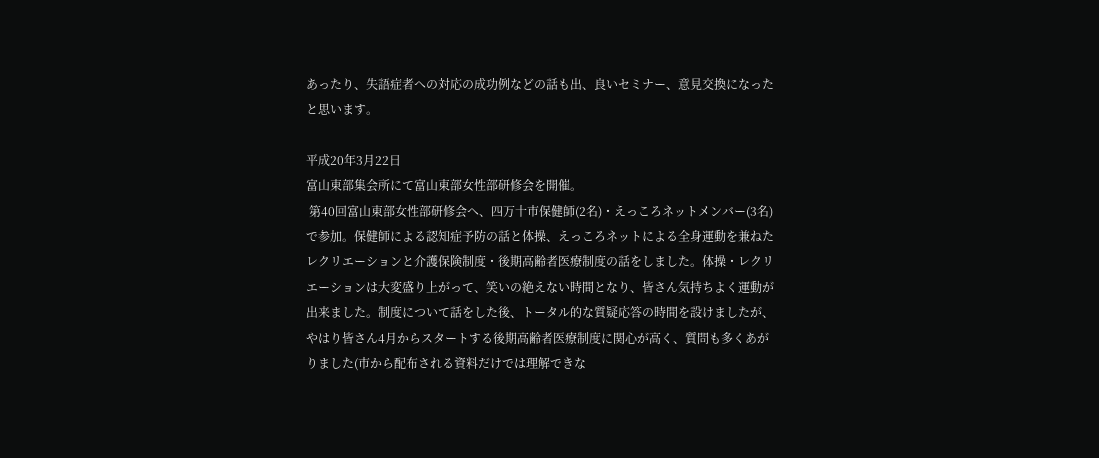あったり、失語症者への対応の成功例などの話も出、良いセミナー、意見交換になったと思います。

平成20年3月22日
富山東部集会所にて富山東部女性部研修会を開催。
 第40回富山東部女性部研修会へ、四万十市保健師(2名)・えっころネットメンバー(3名)で参加。保健師による認知症予防の話と体操、えっころネットによる全身運動を兼ねたレクリエーションと介護保険制度・後期高齢者医療制度の話をしました。体操・レクリエーションは大変盛り上がって、笑いの絶えない時間となり、皆さん気持ちよく運動が出来ました。制度について話をした後、トータル的な質疑応答の時間を設けましたが、やはり皆さん4月からスタートする後期高齢者医療制度に関心が高く、質問も多くあがりました(市から配布される資料だけでは理解できな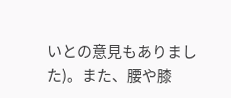いとの意見もありました)。また、腰や膝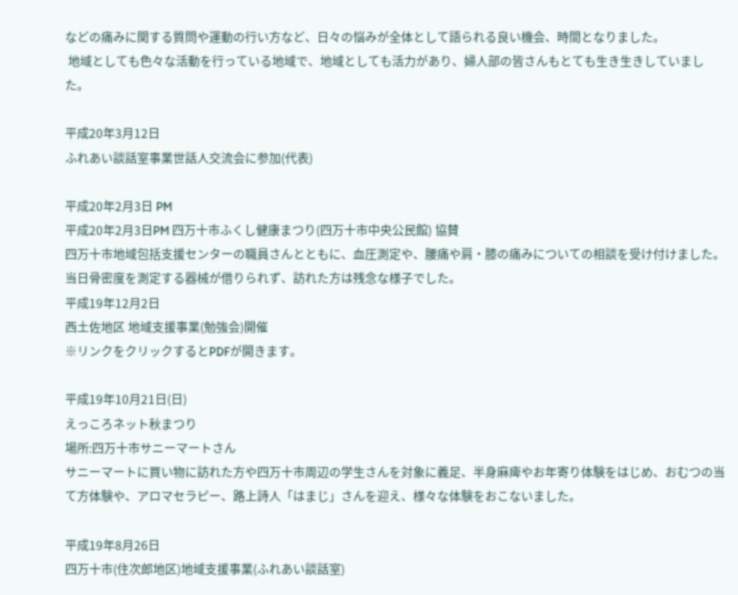などの痛みに関する質問や運動の行い方など、日々の悩みが全体として語られる良い機会、時間となりました。
 地域としても色々な活動を行っている地域で、地域としても活力があり、婦人部の皆さんもとても生き生きしていました。

平成20年3月12日
ふれあい談話室事業世話人交流会に参加(代表)

平成20年2月3日 PM
平成20年2月3日PM 四万十市ふくし健康まつり(四万十市中央公民館) 協賛
四万十市地域包括支援センターの職員さんとともに、血圧測定や、腰痛や肩・膝の痛みについての相談を受け付けました。当日骨密度を測定する器械が借りられず、訪れた方は残念な様子でした。
平成19年12月2日
西土佐地区 地域支援事業(勉強会)開催
※リンクをクリックするとPDFが開きます。

平成19年10月21日(日)
えっころネット秋まつり
場所:四万十市サニーマートさん
サニーマートに買い物に訪れた方や四万十市周辺の学生さんを対象に義足、半身麻痺やお年寄り体験をはじめ、おむつの当て方体験や、アロマセラピー、路上詩人「はまじ」さんを迎え、様々な体験をおこないました。

平成19年8月26日
四万十市(住次郎地区)地域支援事業(ふれあい談話室)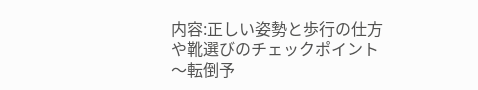内容:正しい姿勢と歩行の仕方や靴選びのチェックポイント 〜転倒予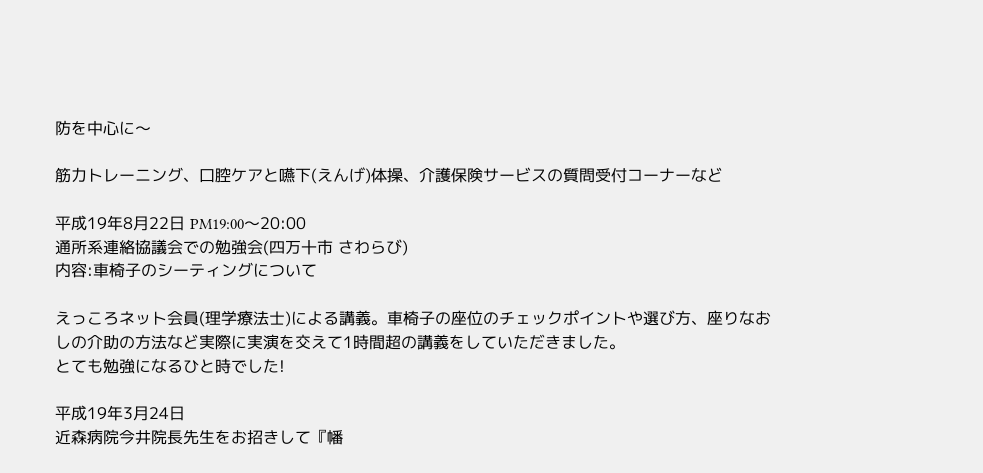防を中心に〜

筋力トレーニング、口腔ケアと嚥下(えんげ)体操、介護保険サービスの質問受付コーナーなど

平成19年8月22日 PM19:00〜20:00
通所系連絡協議会での勉強会(四万十市 さわらび)
内容:車椅子のシーティングについて

えっころネット会員(理学療法士)による講義。車椅子の座位のチェックポイントや選び方、座りなおしの介助の方法など実際に実演を交えて1時間超の講義をしていただきました。
とても勉強になるひと時でした!

平成19年3月24日
近森病院今井院長先生をお招きして『幡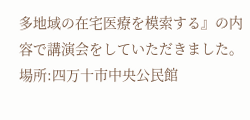多地域の在宅医療を模索する』の内容で講演会をしていただきました。
場所:四万十市中央公民館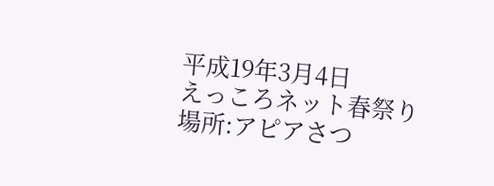平成19年3月4日
えっころネット春祭り
場所:アピアさつ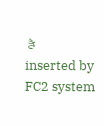き
inserted by FC2 system